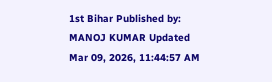1st Bihar Published by: MANOJ KUMAR Updated Mar 09, 2026, 11:44:57 AM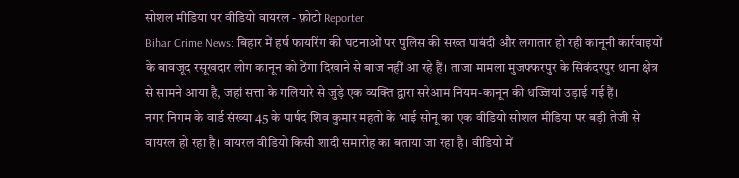सोशल मीडिया पर वीडियो वायरल - फ़ोटो Reporter
Bihar Crime News: बिहार में हर्ष फायरिंग की घटनाओं पर पुलिस की सख्त पाबंदी और लगातार हो रही कानूनी कार्रवाइयों के बावजूद रसूखदार लोग कानून को ठेंगा दिखाने से बाज नहीं आ रहे हैं। ताजा मामला मुजफ्फरपुर के सिकंदरपुर थाना क्षेत्र से सामने आया है, जहां सत्ता के गलियारे से जुड़े एक व्यक्ति द्वारा सरेआम नियम-कानून की धज्जियां उड़ाई गई हैं।
नगर निगम के वार्ड संख्या 45 के पार्षद शिव कुमार महतो के भाई सोनू का एक वीडियो सोशल मीडिया पर बड़ी तेजी से वायरल हो रहा है। वायरल वीडियो किसी शादी समारोह का बताया जा रहा है। वीडियो में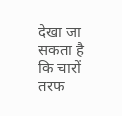देखा जा सकता है कि चारों तरफ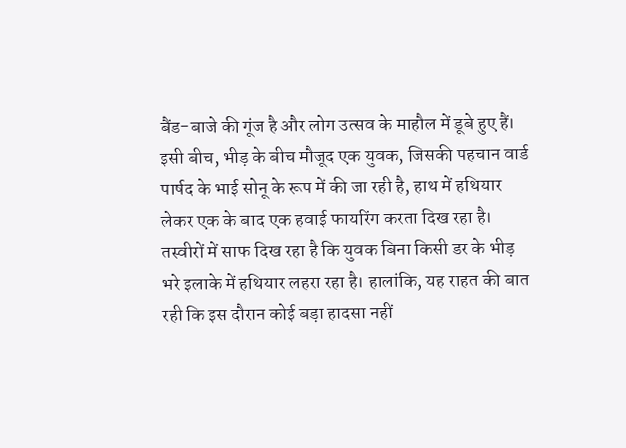बैंड-बाजे की गूंज है और लोग उत्सव के माहौल में डूबे हुए हैं। इसी बीच, भीड़ के बीच मौजूद एक युवक, जिसकी पहचान वार्ड पार्षद के भाई सोनू के रूप में की जा रही है, हाथ में हथियार लेकर एक के बाद एक हवाई फायरिंग करता दिख रहा है।
तस्वीरों में साफ दिख रहा है कि युवक बिना किसी डर के भीड़ भरे इलाके में हथियार लहरा रहा है। हालांकि, यह राहत की बात रही कि इस दौरान कोई बड़ा हादसा नहीं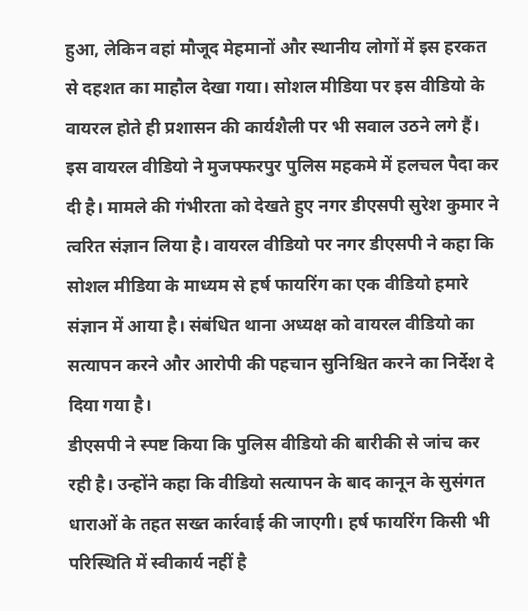हुआ, लेकिन वहां मौजूद मेहमानों और स्थानीय लोगों में इस हरकत से दहशत का माहौल देखा गया। सोशल मीडिया पर इस वीडियो के वायरल होते ही प्रशासन की कार्यशैली पर भी सवाल उठने लगे हैं।
इस वायरल वीडियो ने मुजफ्फरपुर पुलिस महकमे में हलचल पैदा कर दी है। मामले की गंभीरता को देखते हुए नगर डीएसपी सुरेश कुमार ने त्वरित संज्ञान लिया है। वायरल वीडियो पर नगर डीएसपी ने कहा कि सोशल मीडिया के माध्यम से हर्ष फायरिंग का एक वीडियो हमारे संज्ञान में आया है। संबंधित थाना अध्यक्ष को वायरल वीडियो का सत्यापन करने और आरोपी की पहचान सुनिश्चित करने का निर्देश दे दिया गया है।
डीएसपी ने स्पष्ट किया कि पुलिस वीडियो की बारीकी से जांच कर रही है। उन्होंने कहा कि वीडियो सत्यापन के बाद कानून के सुसंगत धाराओं के तहत सख्त कार्रवाई की जाएगी। हर्ष फायरिंग किसी भी परिस्थिति में स्वीकार्य नहीं है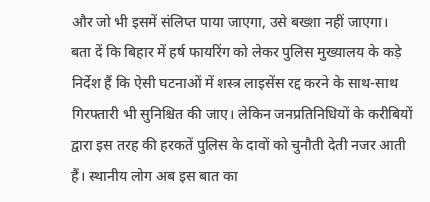और जो भी इसमें संलिप्त पाया जाएगा, उसे बख्शा नहीं जाएगा।
बता दें कि बिहार में हर्ष फायरिंग को लेकर पुलिस मुख्यालय के कड़े निर्देश हैं कि ऐसी घटनाओं में शस्त्र लाइसेंस रद्द करने के साथ-साथ गिरफ्तारी भी सुनिश्चित की जाए। लेकिन जनप्रतिनिधियों के करीबियों द्वारा इस तरह की हरकतें पुलिस के दावों को चुनौती देती नजर आती हैं। स्थानीय लोग अब इस बात का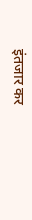इंतजार कर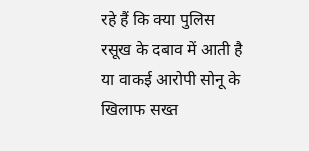रहे हैं कि क्या पुलिस रसूख के दबाव में आती है या वाकई आरोपी सोनू के खिलाफ सख्त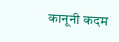कानूनी कदम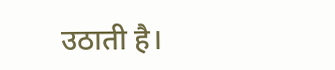उठाती है।